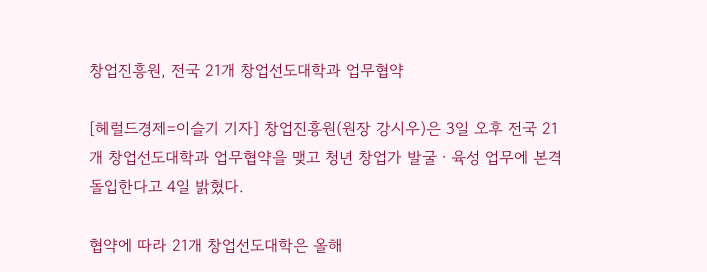창업진흥원, 전국 21개 창업선도대학과 업무협약

[헤럴드경제=이슬기 기자] 창업진흥원(원장 강시우)은 3일 오후 전국 21개 창업선도대학과 업무협약을 맺고 청년 창업가 발굴ㆍ육성 업무에 본격 돌입한다고 4일 밝혔다.

협약에 따라 21개 창업선도대학은 올해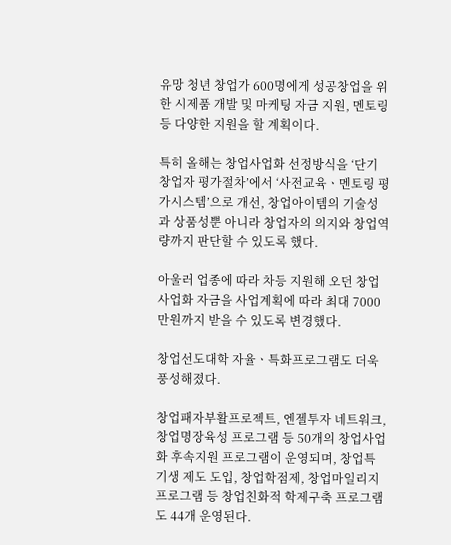유망 청년 창업가 600명에게 성공창업을 위한 시제품 개발 및 마케팅 자금 지원, 멘토링 등 다양한 지원을 할 계획이다.

특히 올해는 창업사업화 선정방식을 ‘단기 창업자 평가절차’에서 ‘사전교육ㆍ멘토링 평가시스템’으로 개선, 창업아이템의 기술성과 상품성뿐 아니라 창업자의 의지와 창업역량까지 판단할 수 있도록 했다.

아울러 업종에 따라 차등 지원해 오던 창업사업화 자금을 사업계획에 따라 최대 7000만원까지 받을 수 있도록 변경했다.

창업선도대학 자율ㆍ특화프로그램도 더욱 풍성해졌다.

창업패자부활프로젝트, 엔젤투자 네트워크, 창업명장육성 프로그램 등 50개의 창업사업화 후속지원 프로그램이 운영되며, 창업특기생 제도 도입, 창업학점제, 창업마일리지 프로그램 등 창업친화적 학제구축 프로그램도 44개 운영된다.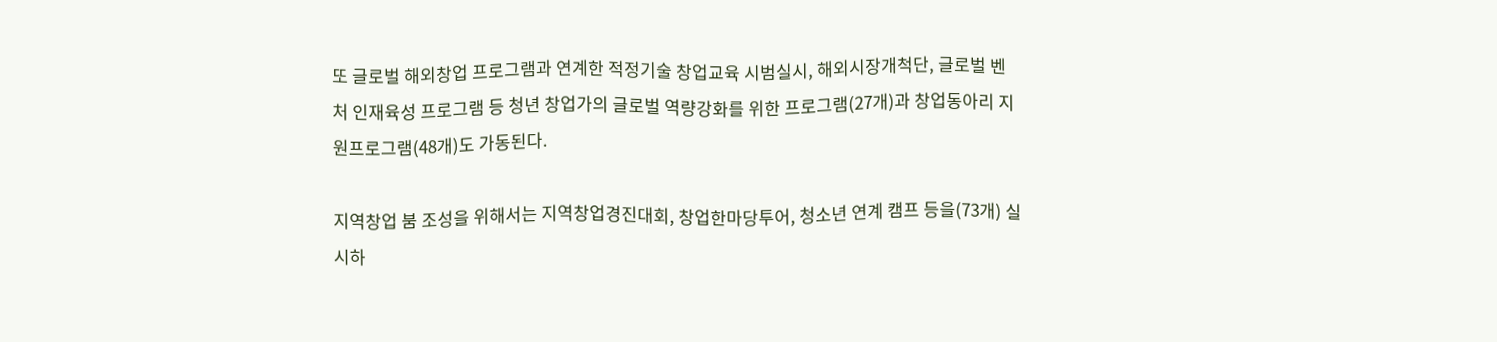또 글로벌 해외창업 프로그램과 연계한 적정기술 창업교육 시범실시, 해외시장개척단, 글로벌 벤처 인재육성 프로그램 등 청년 창업가의 글로벌 역량강화를 위한 프로그램(27개)과 창업동아리 지원프로그램(48개)도 가동된다.

지역창업 붐 조성을 위해서는 지역창업경진대회, 창업한마당투어, 청소년 연계 캠프 등을(73개) 실시하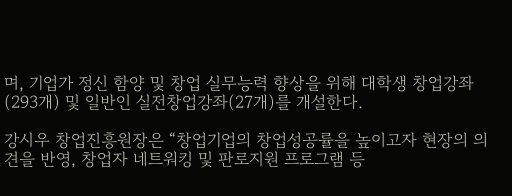며, 기업가 정신 함양 및 창업 실무능력 향상을 위해 대학생 창업강좌(293개) 및 일반인 실전창업강좌(27개)를 개설한다.

강시우 창업진흥원장은 “창업기업의 창업성공률을 높이고자 현장의 의견을 반영, 창업자 네트워킹 및 판로지원 프로그램 등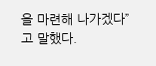을 마련해 나가겠다”고 말했다.